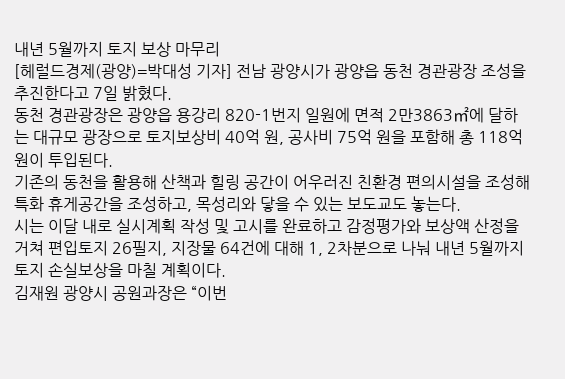내년 5월까지 토지 보상 마무리
[헤럴드경제(광양)=박대성 기자] 전남 광양시가 광양읍 동천 경관광장 조성을 추진한다고 7일 밝혔다.
동천 경관광장은 광양읍 용강리 820-1번지 일원에 면적 2만3863㎡에 달하는 대규모 광장으로 토지보상비 40억 원, 공사비 75억 원을 포함해 총 118억 원이 투입된다.
기존의 동천을 활용해 산책과 힐링 공간이 어우러진 친환경 편의시설을 조성해 특화 휴게공간을 조성하고, 목성리와 닿을 수 있는 보도교도 놓는다.
시는 이달 내로 실시계획 작성 및 고시를 완료하고 감정평가와 보상액 산정을 거쳐 편입토지 26필지, 지장물 64건에 대해 1, 2차분으로 나눠 내년 5월까지 토지 손실보상을 마칠 계획이다.
김재원 광양시 공원과장은 “이번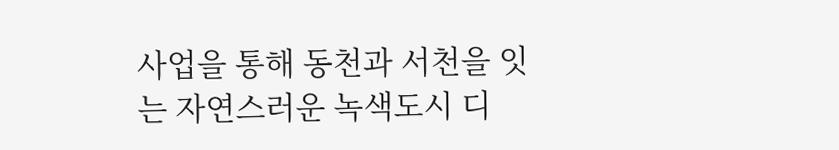사업을 통해 동천과 서천을 잇는 자연스러운 녹색도시 디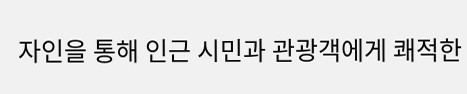자인을 통해 인근 시민과 관광객에게 쾌적한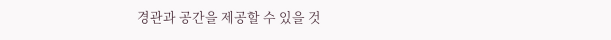경관과 공간을 제공할 수 있을 것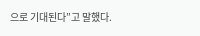으로 기대된다”고 말했다.